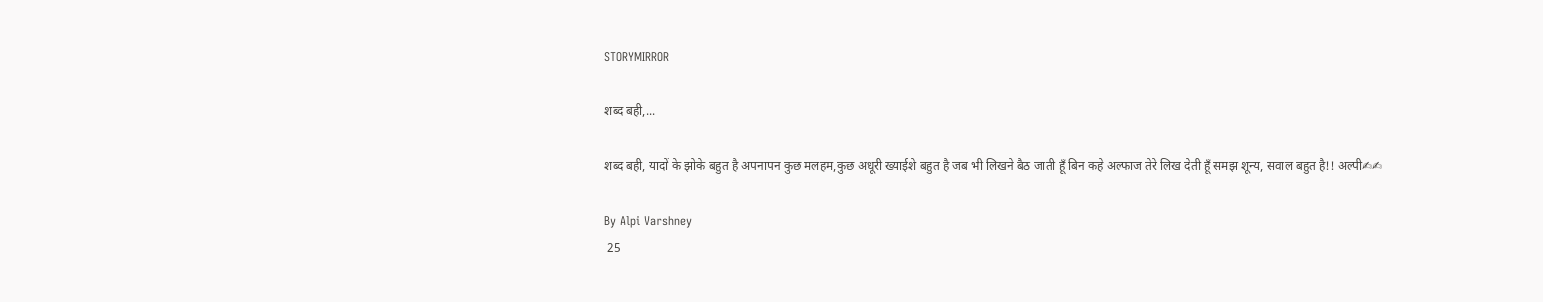STORYMIRROR

शब्द बही,...

शब्द बही, यादों के झोके बहुत है अपनापन कुछ मलहम,कुछ अधूरी ख्याईशे बहुत है जब भी लिखने बैठ जाती हूँ बिन कहे अल्फाज तेरे लिख देती हूँ समझ शून्य, सवाल बहुत है!! अल्पी✍✍

By Alpi Varshney
 25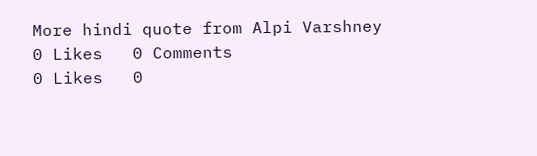More hindi quote from Alpi Varshney
0 Likes   0 Comments
0 Likes   0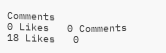Comments
0 Likes   0 Comments
18 Likes   0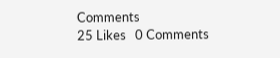Comments
25 Likes   0 Comments